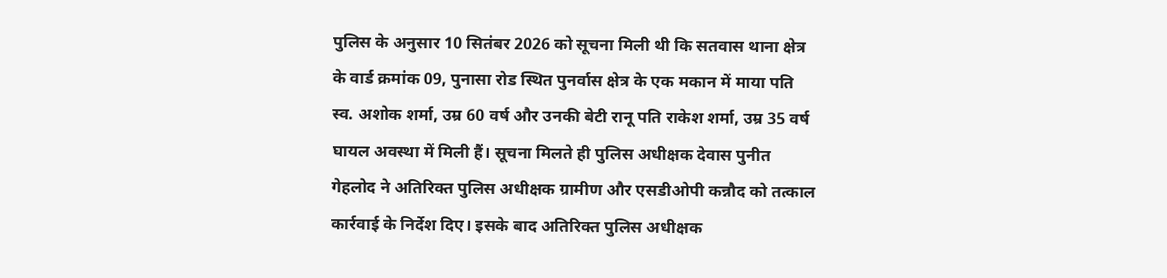पुलिस के अनुसार 10 सितंबर 2026 को सूचना मिली थी कि सतवास थाना क्षेत्र के वार्ड क्रमांक 09, पुनासा रोड स्थित पुनर्वास क्षेत्र के एक मकान में माया पति स्व. अशोक शर्मा, उम्र 60 वर्ष और उनकी बेटी रानू पति राकेश शर्मा, उम्र 35 वर्ष घायल अवस्था में मिली हैं। सूचना मिलते ही पुलिस अधीक्षक देवास पुनीत गेहलोद ने अतिरिक्त पुलिस अधीक्षक ग्रामीण और एसडीओपी कन्नौद को तत्काल कार्रवाई के निर्देश दिए। इसके बाद अतिरिक्त पुलिस अधीक्षक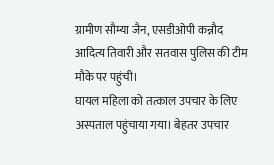ग्रामीण सौम्या जैन, एसडीओपी कन्नौद आदित्य तिवारी और सतवास पुलिस की टीम मौके पर पहुंची।
घायल महिला को तत्काल उपचार के लिए अस्पताल पहुंचाया गया। बेहतर उपचार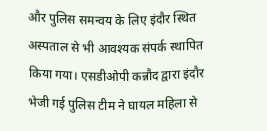और पुलिस समन्वय के लिए इंदौर स्थित अस्पताल से भी आवश्यक संपर्क स्थापित किया गया। एसडीओपी कन्नौद द्वारा इंदौर भेजी गई पुलिस टीम ने घायल महिला से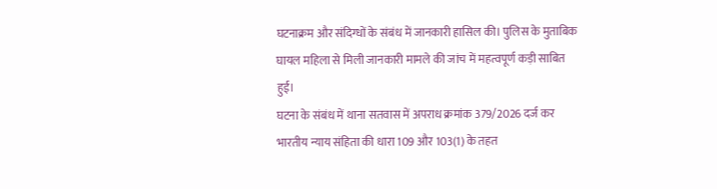घटनाक्रम और संदिग्धों के संबंध में जानकारी हासिल की। पुलिस के मुताबिक घायल महिला से मिली जानकारी मामले की जांच में महत्वपूर्ण कड़ी साबित हुई।
घटना के संबंध में थाना सतवास में अपराध क्रमांक 379/2026 दर्ज कर भारतीय न्याय संहिता की धारा 109 और 103(1) के तहत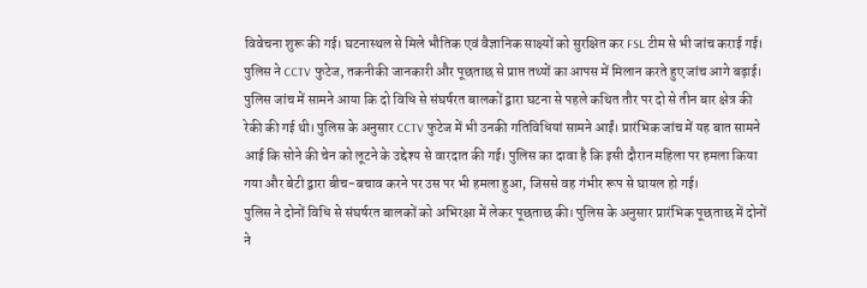विवेचना शुरू की गई। घटनास्थल से मिले भौतिक एवं वैज्ञानिक साक्ष्यों को सुरक्षित कर FSL टीम से भी जांच कराई गई। पुलिस ने CCTV फुटेज, तकनीकी जानकारी और पूछताछ से प्राप्त तथ्यों का आपस में मिलान करते हुए जांच आगे बढ़ाई।
पुलिस जांच में सामने आया कि दो विधि से संघर्षरत बालकों द्वारा घटना से पहले कथित तौर पर दो से तीन बार क्षेत्र की रेकी की गई थी। पुलिस के अनुसार CCTV फुटेज में भी उनकी गतिविधियां सामने आईं। प्रारंभिक जांच में यह बात सामने आई कि सोने की चेन को लूटने के उद्देश्य से वारदात की गई। पुलिस का दावा है कि इसी दौरान महिला पर हमला किया गया और बेटी द्वारा बीच-बचाव करने पर उस पर भी हमला हुआ, जिससे वह गंभीर रूप से घायल हो गई।
पुलिस ने दोनों विधि से संघर्षरत बालकों को अभिरक्षा में लेकर पूछताछ की। पुलिस के अनुसार प्रारंभिक पूछताछ में दोनों ने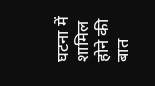घटना में शामिल होने की बात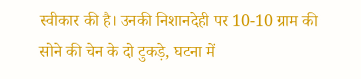स्वीकार की है। उनकी निशानदेही पर 10-10 ग्राम की सोने की चेन के दो टुकड़े, घटना में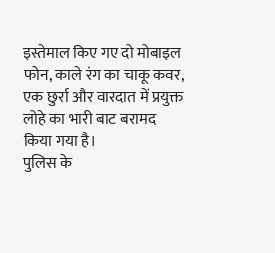इस्तेमाल किए गए दो मोबाइल फोन, काले रंग का चाकू कवर, एक छुर्रा और वारदात में प्रयुक्त लोहे का भारी बाट बरामद किया गया है।
पुलिस के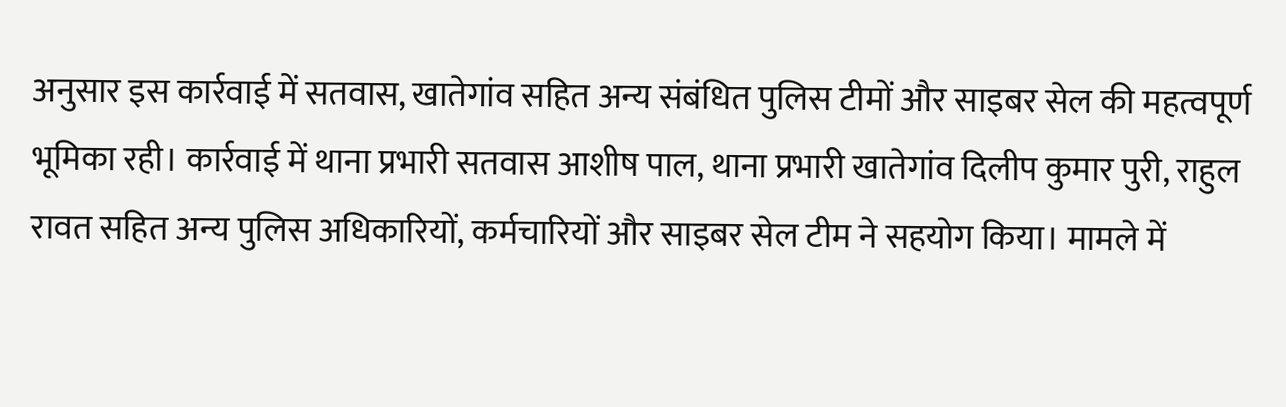अनुसार इस कार्रवाई में सतवास, खातेगांव सहित अन्य संबंधित पुलिस टीमों और साइबर सेल की महत्वपूर्ण भूमिका रही। कार्रवाई में थाना प्रभारी सतवास आशीष पाल, थाना प्रभारी खातेगांव दिलीप कुमार पुरी, राहुल रावत सहित अन्य पुलिस अधिकारियों, कर्मचारियों और साइबर सेल टीम ने सहयोग किया। मामले में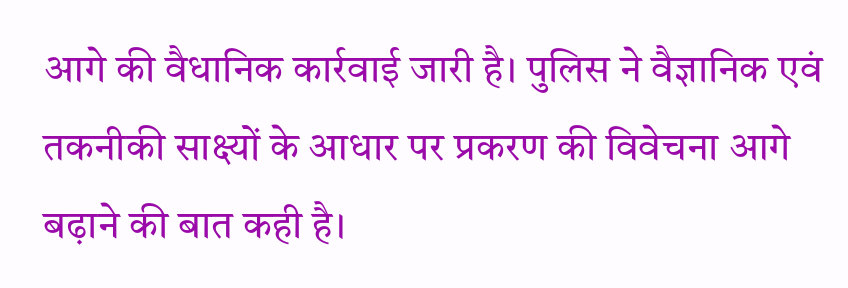आगे की वैधानिक कार्रवाई जारी है। पुलिस ने वैज्ञानिक एवं तकनीकी साक्ष्यों के आधार पर प्रकरण की विवेचना आगे बढ़ाने की बात कही है।